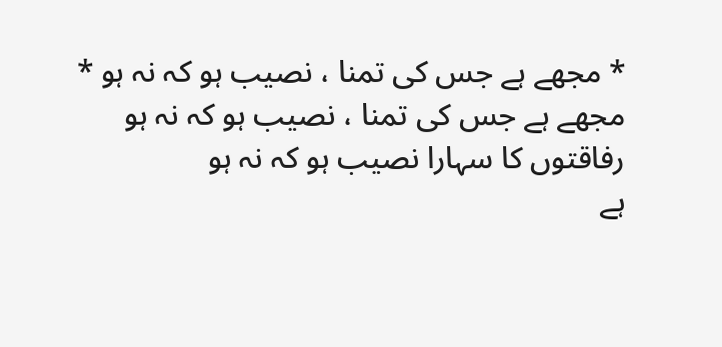* مجھے ہے جس کی تمنا ، نصیب ہو کہ نہ ہو *
مجھے ہے جس کی تمنا ، نصیب ہو کہ نہ ہو
رفاقتوں کا سہارا نصیب ہو کہ نہ ہو
ہے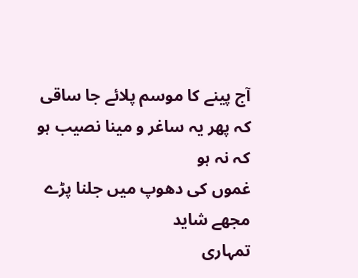آج پینے کا موسم پلائے جا ساقی
کہ پھر یہ ساغر و مینا نصیب ہو کہ نہ ہو
غموں کی دھوپ میں جلنا پڑے مجھے شاید
تمہاری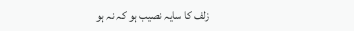زلف کا سایہ نصیب ہو کہ نہ ہو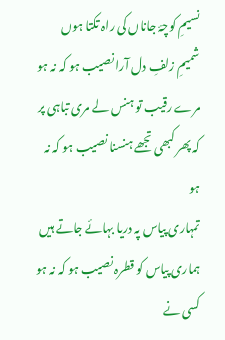نسیمِ کوچۂ جاناں کی راہ تکتا ہوں
شمیمِ زلفِ دل آرا نصیب ہو کہ نہ ہو
مرے رقیب تو ہنس لے مری تباہی پر
کہ پھر کبھی تجھے ہنسنا نصیب ہو کہ نہ ہو
تمہاری پیاس پہ دریا بہائے جاتے ہیں
ہماری پیاس کو قطرہ نصیب ہو کہ نہ ہو
کسی نے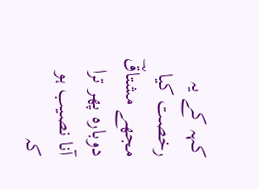کہہ کے یہ رخصت کیا مجھے مشتاقؔ
دوبارہ پھر ترا آنا نصیب ہو کہ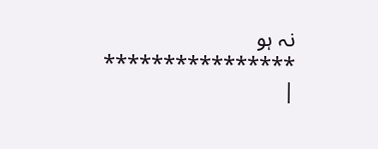نہ ہو
**************** |